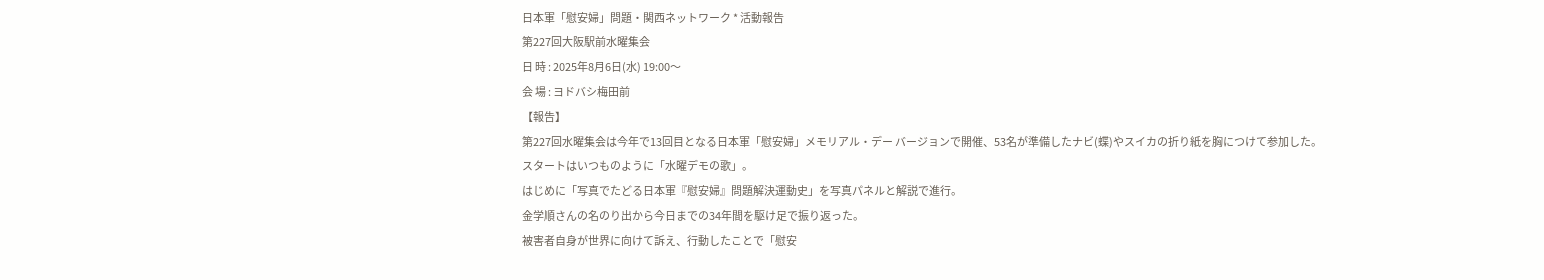日本軍「慰安婦」問題・関西ネットワーク * 活動報告
第227回大阪駅前水曜集会
日 時 : 2025年8月6日(水) 19:00〜
会 場 : ヨドバシ梅田前
【報告】
第227回水曜集会は今年で13回目となる日本軍「慰安婦」メモリアル・デー バージョンで開催、53名が準備したナビ(蝶)やスイカの折り紙を胸につけて参加した。
スタートはいつものように「水曜デモの歌」。
はじめに「写真でたどる日本軍『慰安婦』問題解決運動史」を写真パネルと解説で進行。
金学順さんの名のり出から今日までの34年間を駆け足で振り返った。
被害者自身が世界に向けて訴え、行動したことで「慰安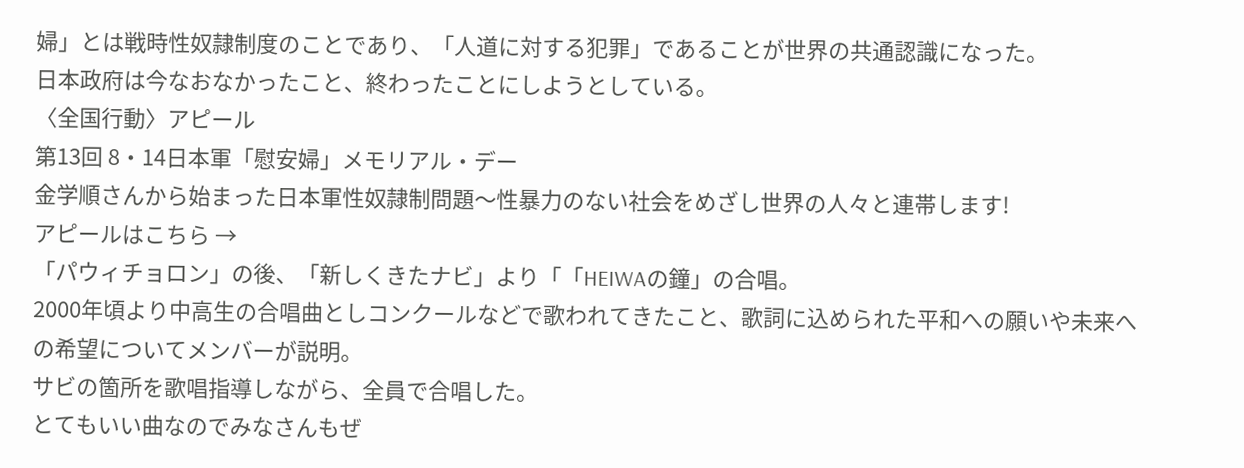婦」とは戦時性奴隷制度のことであり、「人道に対する犯罪」であることが世界の共通認識になった。
日本政府は今なおなかったこと、終わったことにしようとしている。
〈全国行動〉アピール
第13回 8・14日本軍「慰安婦」メモリアル・デー
金学順さんから始まった日本軍性奴隷制問題〜性暴力のない社会をめざし世界の人々と連帯します!
アピールはこちら →
「パウィチョロン」の後、「新しくきたナビ」より「「HEIWAの鐘」の合唱。
2000年頃より中高生の合唱曲としコンクールなどで歌われてきたこと、歌詞に込められた平和への願いや未来への希望についてメンバーが説明。
サビの箇所を歌唱指導しながら、全員で合唱した。
とてもいい曲なのでみなさんもぜ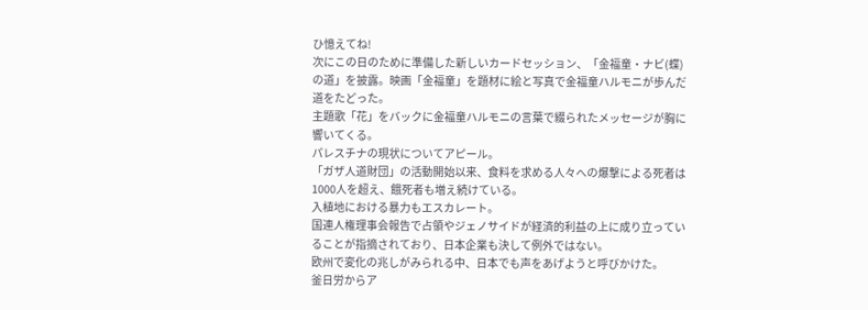ひ憶えてね!
次にこの日のために準備した新しいカードセッション、「金福童・ナビ(蝶)の道」を披露。映画「金福童」を題材に絵と写真で金福童ハルモニが歩んだ道をたどった。
主題歌「花」をバックに金福童ハルモニの言葉で綴られたメッセージが胸に響いてくる。
パレスチナの現状についてアピール。
「ガザ人道財団」の活動開始以来、食料を求める人々への爆撃による死者は1000人を超え、餓死者も増え続けている。
入植地における暴力もエスカレート。
国連人権理事会報告で占領やジェノサイドが経済的利益の上に成り立っていることが指摘されており、日本企業も決して例外ではない。
欧州で変化の兆しがみられる中、日本でも声をあげようと呼びかけた。
釜日労からア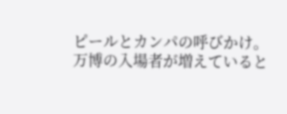ピールとカンパの呼びかけ。
万博の入場者が増えていると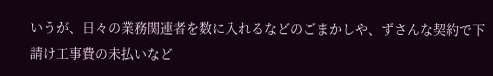いうが、日々の業務関連者を数に入れるなどのごまかしや、ずさんな契約で下請け工事費の未払いなど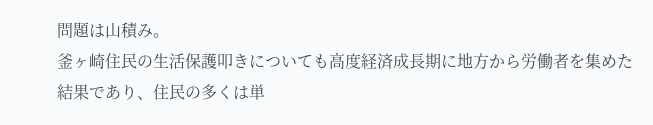問題は山積み。
釜ヶ崎住民の生活保護叩きについても高度経済成長期に地方から労働者を集めた結果であり、住民の多くは単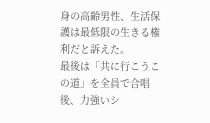身の高齢男性、生活保護は最低限の生きる権利だと訴えた。
最後は「共に行こうこの道」を全員で合唱後、力強いシ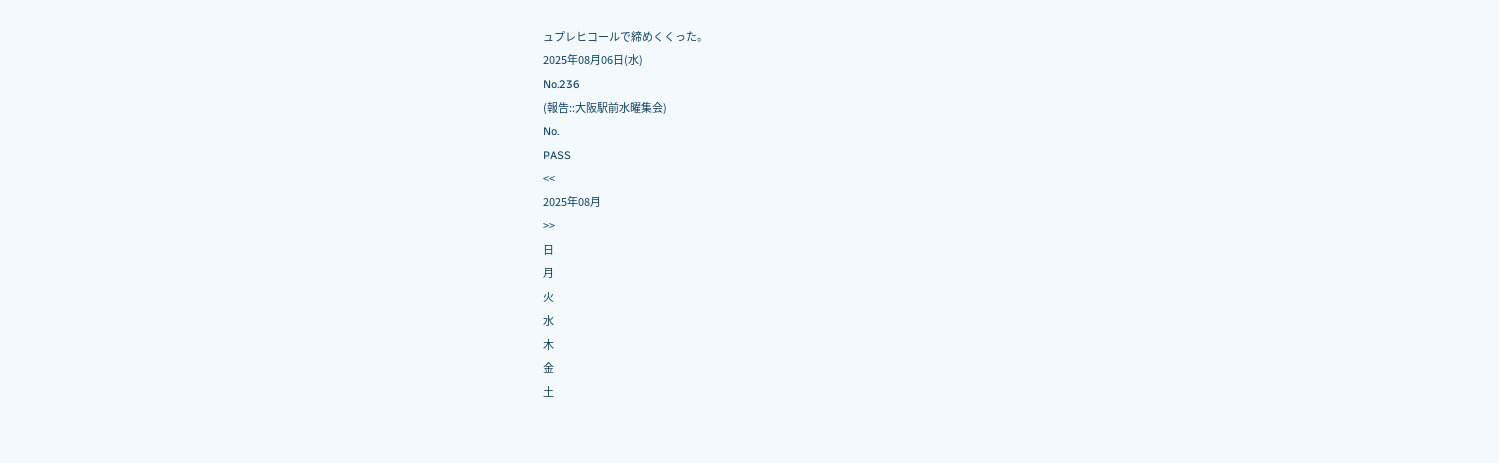ュプレヒコールで締めくくった。
2025年08月06日(水)
No.236
(報告::大阪駅前水曜集会)
No.
PASS
<<
2025年08月
>>
日
月
火
水
木
金
土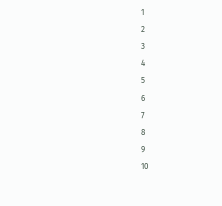1
2
3
4
5
6
7
8
9
10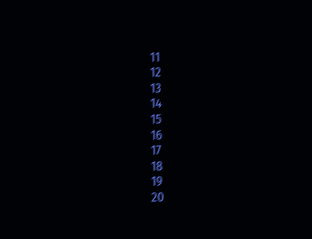11
12
13
14
15
16
17
18
19
20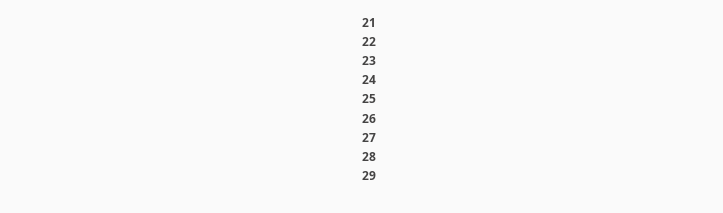21
22
23
24
25
26
27
28
29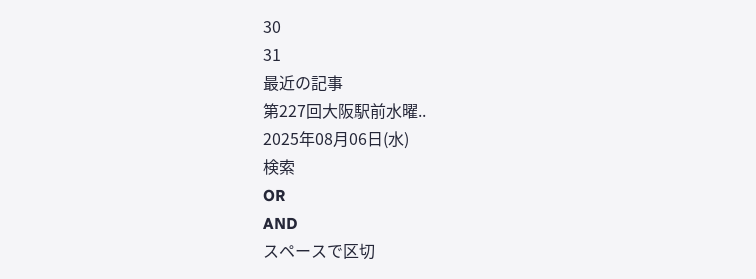30
31
最近の記事
第227回大阪駅前水曜..
2025年08月06日(水)
検索
OR
AND
スペースで区切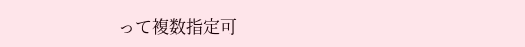って複数指定可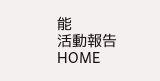能
活動報告
HOME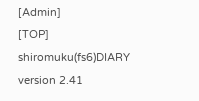[Admin]
[TOP]
shiromuku(fs6)DIARY
version 2.41